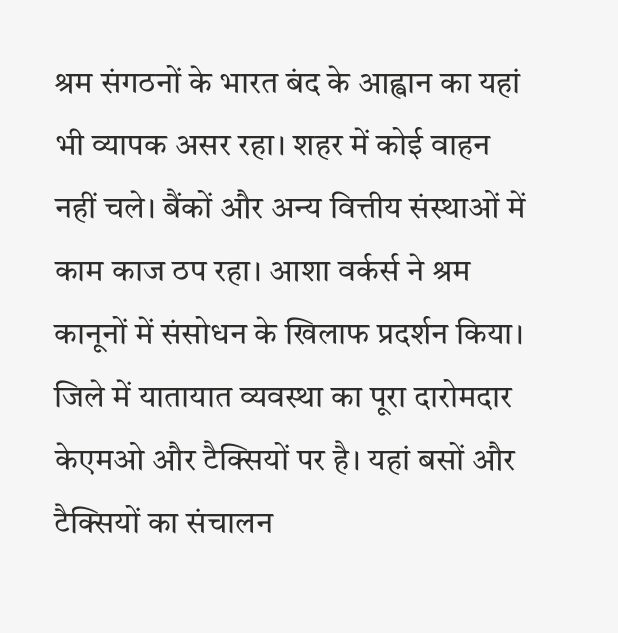श्रम संगठनों के भारत बंद के आह्वान का यहां भी व्यापक असर रहा। शहर में कोई वाहन नहीं चले। बैंकों और अन्य वित्तीय संस्थाओं में काम काज ठप रहा। आशा वर्कर्स ने श्रम कानूनों में संसोधन के खिलाफ प्रदर्शन किया।
जिले में यातायात व्यवस्था का पूरा दारोमदार केएमओ और टैक्सियों पर है। यहां बसों और टैक्सियों का संचालन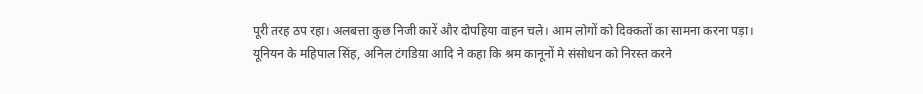पूरी तरह ठप रहा। अलबत्ता कुछ निजी कारें और दोपहिया वाहन चले। आम लोगों को दिक्कतों का सामना करना पड़ा।
यूनियन के महिपाल सिंह, अनिल टंगडिय़ा आदि ने कहा कि श्रम कानूनों मे संसोधन को निरस्त करने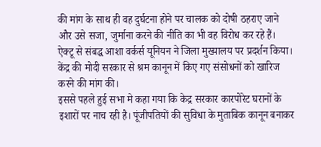की मांग के साथ ही वह दुर्घटना होने पर चालक को दोषी ठहराए जाने और उसे सजा, जुर्माना करने की नीति का भी वह विरोध कर रहे हैं।
ऐक्टू से संबद्ध आशा वर्कर्स यूनियन ने जिला मुख्यालय पर प्रदर्शन किया। केंद्र की मोदी सरकार से श्रम कानून में किए गए संसोधनों को खारिज करने की मांग की।
इससे पहले हुई सभा मे कहा गया कि केद्र सरकार कारपोरेट घरानों के इशारों पर नाच रही है। पूंजीपतियों की सुविधा के मुताबिक कानून बनाकर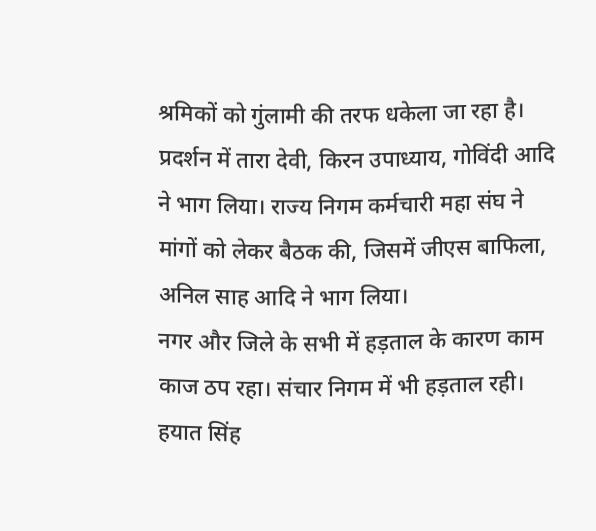श्रमिकों को गुंलामी की तरफ धकेला जा रहा है।
प्रदर्शन में तारा देवी, किरन उपाध्याय, गोविंदी आदि ने भाग लिया। राज्य निगम कर्मचारी महा संघ ने मांगों को लेकर बैठक की, जिसमें जीएस बाफिला, अनिल साह आदि ने भाग लिया।
नगर और जिले के सभी में हड़ताल के कारण काम काज ठप रहा। संचार निगम में भी हड़ताल रही। हयात सिंह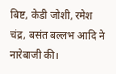बिष्ट, केडी जोशी, रमेश चंद्र, बसंत बल्लभ आदि ने नारेबाजी की।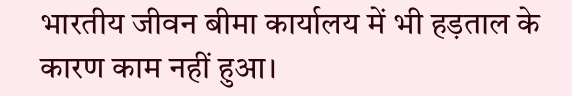भारतीय जीवन बीमा कार्यालय में भी हड़ताल के कारण काम नहीं हुआ।